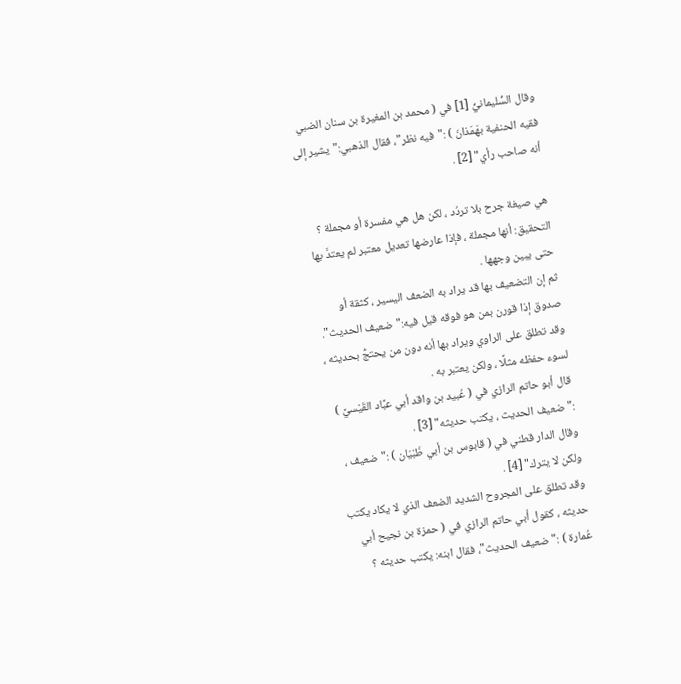وقال السُّليمانيُّ [1] في ( محمد بن المغيرة بن سنان الضبي فقيه الحنفية بهَمَذانَ ) :"فيه نظر"، فقال الذهبي:"يشير إلى أنه صاحب رأي" [2] .

هي صيغة جرح بلا تردُد ، لكن هل هي مفسرة أو مجملة ؟
التحقيق: أنها مجملة ، فإذا عارضها تعديل معتبر لم يعتدَّ بها حتى يبين وجهها .
ثم إن التضعيف بها قد يراد به الضعف اليسير ، كثقة أو صدوق إذا قورن بمن هو فوقه قيل فيه:"ضعيف الحديث".
وقد تطلق على الراوي ويراد بها أنه دون من يحتجُّ بحديثه ، لسوء حفظه مثلًا ، ولكن يعتبر به .
قال أبو حاتم الرازي في ( عُبيد بن واقد أبي عبَّاد القَيْسيَّ ) :"ضعيف الحديث ، يكتب حديثه" [3] .
وقال الدار قطني في ( قابوس بن أبي ظَبْيَان ) :"ضعيف ، ولكن لا يترك" [4] .
وقد تطلق على المجروح الشديد الضعف الذي لا يكاد يكتب حديثه ، كقول أبي حاتم الرازي في ( حمزة بن نجيح أبي عُمارة ) :"ضعيف الحديث"، فقال ابنه: يكتب حديثه ؟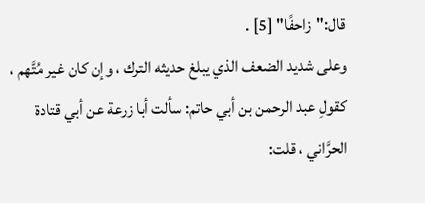قال:"زاحفًا" [5] .
وعلى شديد الضعف الذي يبلغ حديثه الترك ، وإن كان غير مُتَّهم ، كقولِ عبد الرحمن بن أبي حاتم: سألت أبا زرعة عن أبي قتادة الحرَّاني ، قلت: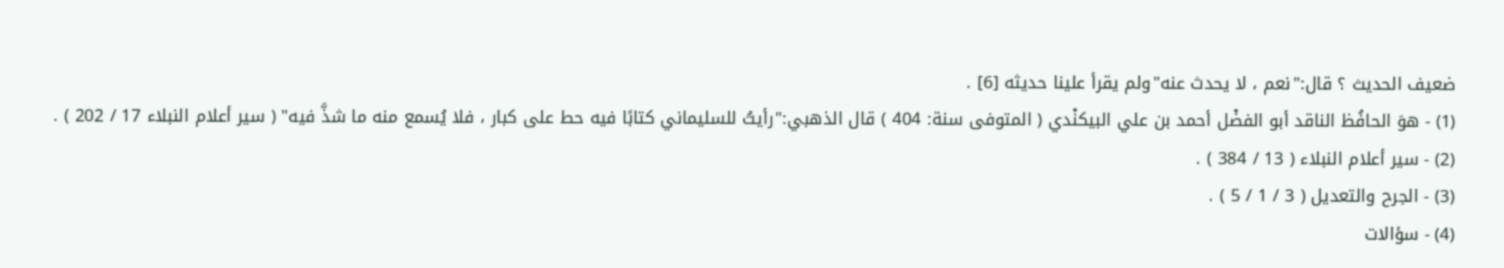ضعيف الحديث ؟ قال:"نعم ، لا يحدث عنه"ولم يقرأ علينا حديثه [6] .
(1) - هوَ الحافُظ الناقد أبو الفضْل أحمد بن علي البيكنْدي ( المتوفى سنة: 404 ) قال الذهبي:"رأيتُ للسليماني كتابًا فيه حط على كبار ، فلا يُسمع منه ما شذَّ فيه" ( سير أعلام النبلاء 17 / 202 ) .
(2) - سير أعلام النبلاء ( 13 / 384 ) .
(3) - الجرح والتعديل ( 3 / 1 / 5 ) .
(4) - سؤالات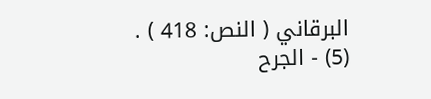البرقاني ( النص: 418 ) .
(5) - الجرح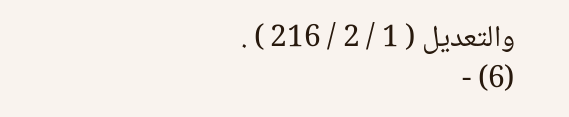والتعديل ( 1 / 2 / 216 ) .
(6) -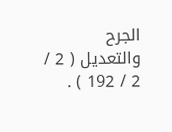الجرح والتعديل ( 2 / 2 / 192 ) .